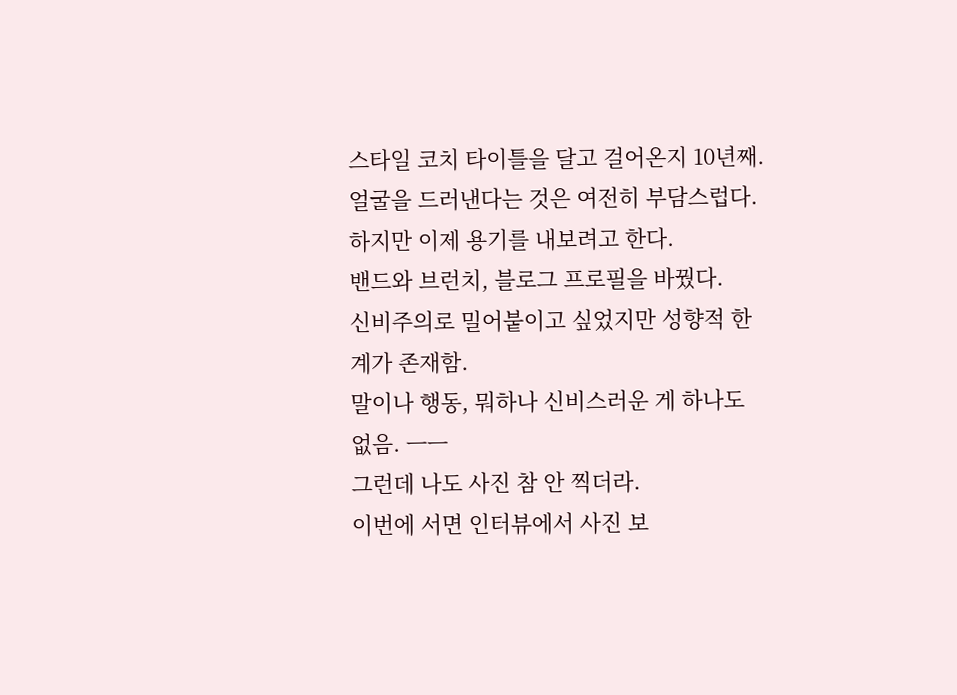스타일 코치 타이틀을 달고 걸어온지 10년째.
얼굴을 드러낸다는 것은 여전히 부담스럽다.
하지만 이제 용기를 내보려고 한다.
밴드와 브런치, 블로그 프로필을 바꿨다.
신비주의로 밀어붙이고 싶었지만 성향적 한계가 존재함.
말이나 행동, 뭐하나 신비스러운 게 하나도 없음. ㅡㅡ
그런데 나도 사진 참 안 찍더라.
이번에 서면 인터뷰에서 사진 보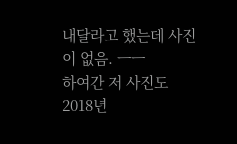내달라고 했는데 사진이 없음. ㅡㅡ
하여간 저 사진도 2018년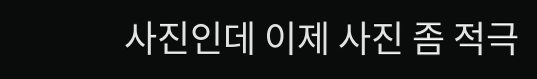사진인데 이제 사진 좀 적극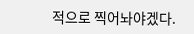적으로 찍어놔야겠다.